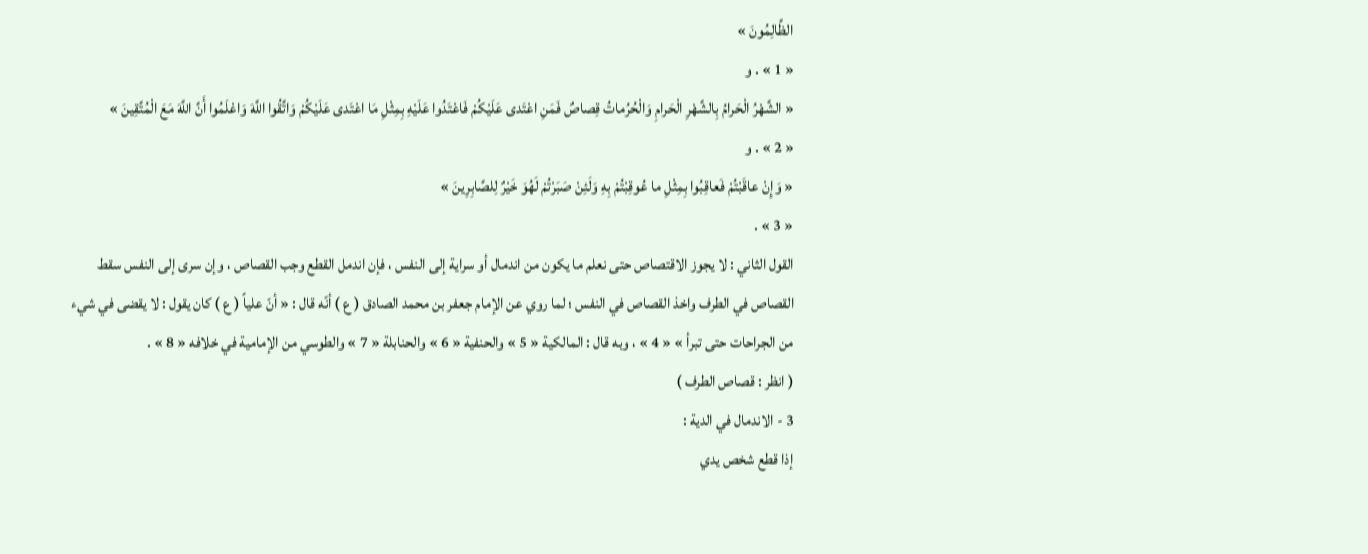الظَّالِمُونَ »
« 1 » . و
« الشَّهْرُ الْحَرامُ بِالشَّهْرِ الْحَرامِ وَالْحُرُماتُ قِصاصٌ فَمَنِ اعْتَدى عَلَيْكُمْ فَاعْتَدُوا عَلَيْهِ بِمِثْلِ مَا اعْتَدى عَلَيْكُمْ وَاتَّقُوا اللَّهَ وَاعْلَمُوا أَنَّ اللَّهَ مَعَ الْمُتَّقِينَ »
« 2 » . و
« وَإِنْ عاقَبْتُمْ فَعاقِبُوا بِمِثْلِ ما عُوقِبْتُمْ بِهِ وَلَئِنْ صَبَرْتُمْ لَهُوَ خَيْرٌ لِلصَّابِرِينَ »
« 3 » .
القول الثاني : لا يجوز الاقتصاص حتى نعلم ما يكون من اندمال أو سراية إلى النفس ، فإن اندمل القطع وجب القصاص ، وإن سرى إلى النفس سقط القصاص في الطرف واخذ القصاص في النفس ؛ لما روي عن الإمام جعفر بن محمد الصادق ( ع ) أنّه قال : « أنّ علياً ( ع ) كان يقول : لا يقضى في شيء من الجراحات حتى تبرأ » « 4 » ، وبه قال : المالكية « 5 » والحنفية « 6 » والحنابلة « 7 » والطوسي من الإمامية في خلافه « 8 » .
( انظر : قصاص الطرف )
3 - الاندمال في الدية :
إذا قطع شخص يدي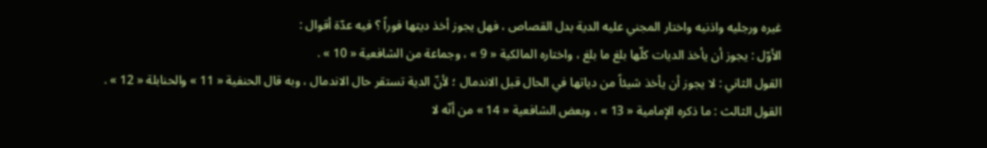غيره ورجليه واذنيه واختار المجني عليه الدية بدل القصاص ، فهل يجوز أخذ ديتها فوراً ؟ فيه عدّة أقوال :
الأوّل : يجوز أن يأخذ الديات كلّها بلغ ما بلغ ، واختاره المالكية « 9 » ، وجماعة من الشافعية « 10 » .
القول الثاني : لا يجوز أن يأخذ شيئاً من دياتها في الحال قبل الاندمال ؛ لأنّ الدية تستقر حال الاندمال ، وبه قال الحنفية « 11 » والحنابلة « 12 » .
القول الثالث : ما ذكره الإمامية « 13 » ، وبعض الشافعية « 14 » من أنّه لا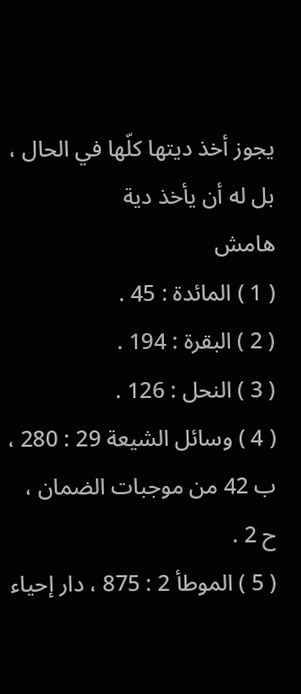يجوز أخذ ديتها كلّها في الحال ، بل له أن يأخذ دية
هامش
( 1 ) المائدة : 45 .
( 2 ) البقرة : 194 .
( 3 ) النحل : 126 .
( 4 ) وسائل الشيعة 29 : 280 ، ب 42 من موجبات الضمان ، ح 2 .
( 5 ) الموطأ 2 : 875 ، دار إحياء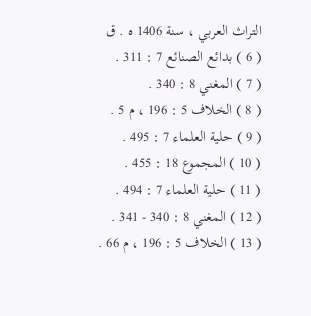التراث العربي ، سنة 1406 ه . ق
( 6 ) بدائع الصنائع 7 : 311 .
( 7 ) المغني 8 : 340 .
( 8 ) الخلاف 5 : 196 ، م 5 .
( 9 ) حلية العلماء 7 : 495 .
( 10 ) المجموع 18 : 455 .
( 11 ) حلية العلماء 7 : 494 .
( 12 ) المغني 8 : 340 - 341 .
( 13 ) الخلاف 5 : 196 ، م 66 .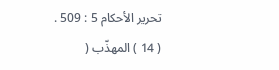تحرير الأحكام 5 : 509 .
( 14 ) المهذّب (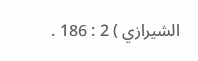الشيرازي ) 2 : 186 .